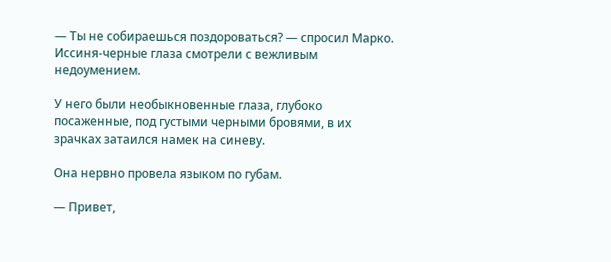— Ты не собираешься поздороваться? — спросил Марко. Иссиня-черные глаза смотрели с вежливым недоумением.

У него были необыкновенные глаза, глубоко посаженные, под густыми черными бровями, в их зрачках затаился намек на синеву.

Она нервно провела языком по губам.

— Привет,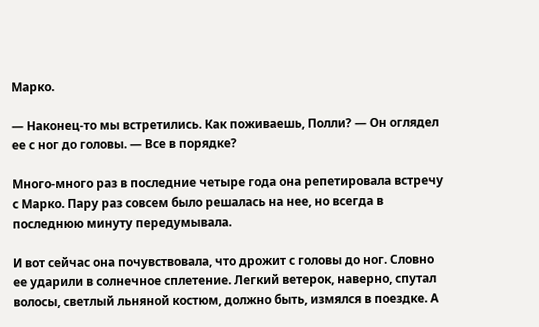Марко.

— Наконец-то мы встретились. Как поживаешь, Полли? — Он оглядел ее с ног до головы. — Все в порядке?

Много-много раз в последние четыре года она репетировала встречу с Марко. Пару раз совсем было решалась на нее, но всегда в последнюю минуту передумывала.

И вот сейчас она почувствовала, что дрожит с головы до ног. Словно ее ударили в солнечное сплетение. Легкий ветерок, наверно, спутал волосы, светлый льняной костюм, должно быть, измялся в поездке. А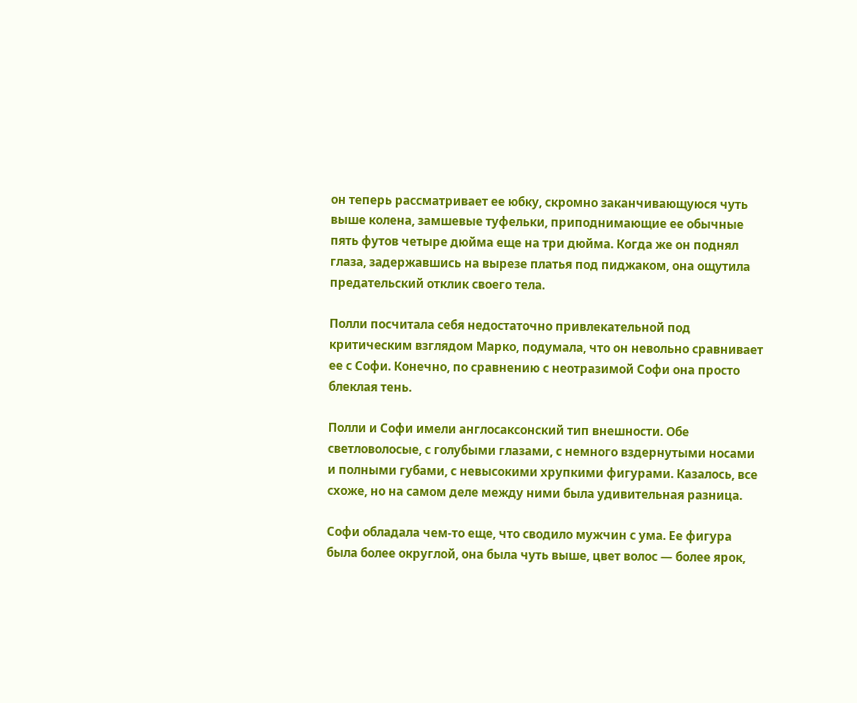он теперь рассматривает ее юбку, скромно заканчивающуюся чуть выше колена, замшевые туфельки, приподнимающие ее обычные пять футов четыре дюйма еще на три дюйма. Когда же он поднял глаза, задержавшись на вырезе платья под пиджаком, она ощутила предательский отклик своего тела.

Полли посчитала себя недостаточно привлекательной под критическим взглядом Марко, подумала, что он невольно сравнивает ее с Софи. Конечно, по сравнению с неотразимой Софи она просто блеклая тень.

Полли и Софи имели англосаксонский тип внешности. Обе светловолосые, с голубыми глазами, с немного вздернутыми носами и полными губами, с невысокими хрупкими фигурами. Казалось, все схоже, но на самом деле между ними была удивительная разница.

Софи обладала чем-то еще, что сводило мужчин с ума. Ее фигура была более округлой, она была чуть выше, цвет волос — более ярок,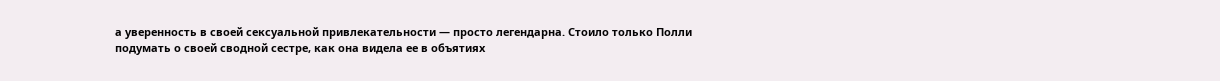а уверенность в своей сексуальной привлекательности — просто легендарна. Стоило только Полли подумать о своей сводной сестре, как она видела ее в объятиях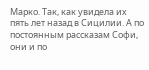Марко. Так, как увидела их пять лет назад в Сицилии. А по постоянным рассказам Софи, они и по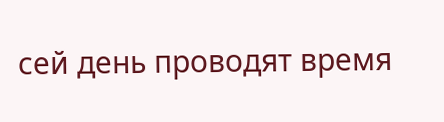сей день проводят время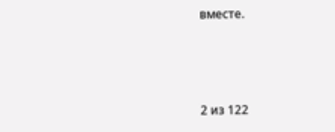вместе.



2 из 122